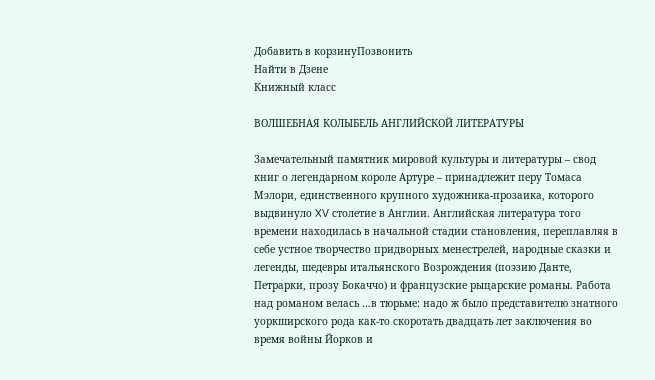Добавить в корзинуПозвонить
Найти в Дзене
Книжный класс

ВОЛШЕБНАЯ КОЛЫБЕЛЬ АНГЛИЙСКОЙ ЛИТЕРАТУРЫ

Замечательный памятник мировой культуры и литературы – свод книг о легендарном короле Артуре – принадлежит перу Томаса Мэлори, единственного крупного художника-прозаика, которого выдвинуло XV столетие в Англии. Английская литература того времени находилась в начальной стадии становления, переплавляя в себе устное творчество придворных менестрелей, народные сказки и легенды, шедевры итальянского Возрождения (поэзию Данте, Петрарки, прозу Бокаччо) и французские рыцарские романы. Работа над романом велась …в тюрьме: надо ж было представителю знатного уоркширского рода как-то скоротать двадцать лет заключения во время войны Йорков и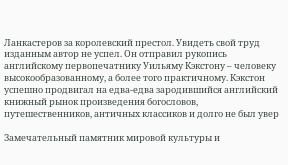Ланкастеров за королевский престол. Увидеть свой труд изданным автор не успел. Он отправил рукопись английскому первопечатнику Уильяму Кэкстону – человеку высокообразованному, а более того практичному. Кэкстон успешно продвигал на едва-едва зародившийся английский книжный рынок произведения богословов, путешественников, античных классиков и долго не был увер

Замечательный памятник мировой культуры и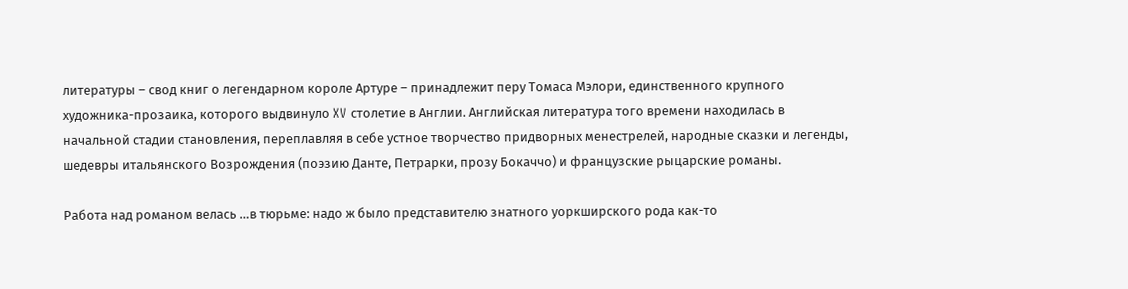литературы – свод книг о легендарном короле Артуре – принадлежит перу Томаса Мэлори, единственного крупного художника-прозаика, которого выдвинуло XV столетие в Англии. Английская литература того времени находилась в начальной стадии становления, переплавляя в себе устное творчество придворных менестрелей, народные сказки и легенды, шедевры итальянского Возрождения (поэзию Данте, Петрарки, прозу Бокаччо) и французские рыцарские романы.

Работа над романом велась …в тюрьме: надо ж было представителю знатного уоркширского рода как-то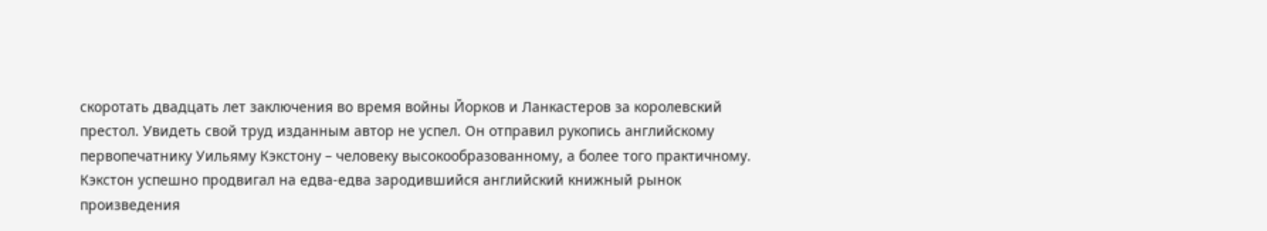скоротать двадцать лет заключения во время войны Йорков и Ланкастеров за королевский престол. Увидеть свой труд изданным автор не успел. Он отправил рукопись английскому первопечатнику Уильяму Кэкстону – человеку высокообразованному, а более того практичному. Кэкстон успешно продвигал на едва-едва зародившийся английский книжный рынок произведения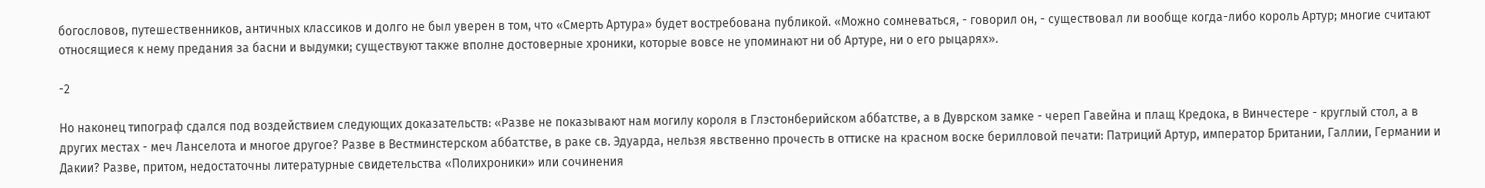богословов, путешественников, античных классиков и долго не был уверен в том, что «Смерть Артура» будет востребована публикой. «Можно сомневаться, - говорил он, - существовал ли вообще когда-либо король Артур; многие считают относящиеся к нему предания за басни и выдумки; существуют также вполне достоверные хроники, которые вовсе не упоминают ни об Артуре, ни о его рыцарях».

-2

Но наконец типограф сдался под воздействием следующих доказательств: «Разве не показывают нам могилу короля в Глэстонберийском аббатстве, а в Дуврском замке - череп Гавейна и плащ Кредока, в Винчестере - круглый стол, а в других местах - меч Ланселота и многое другое? Разве в Вестминстерском аббатстве, в раке св. Эдуарда, нельзя явственно прочесть в оттиске на красном воске берилловой печати: Патриций Артур, император Британии, Галлии, Германии и Дакии? Разве, притом, недостаточны литературные свидетельства «Полихроники» или сочинения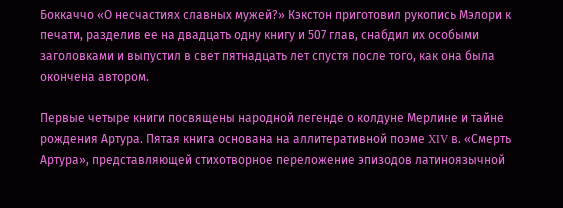Боккаччо «О несчастиях славных мужей?» Кэкстон приготовил рукопись Мэлори к печати, разделив ее на двадцать одну книгу и 507 глав, снабдил их особыми заголовками и выпустил в свет пятнадцать лет спустя после того, как она была окончена автором.

Первые четыре книги посвящены народной легенде о колдуне Мерлине и тайне рождения Артура. Пятая книга основана на аллитеративной поэме XIV в. «Смерть Артура», представляющей стихотворное переложение эпизодов латиноязычной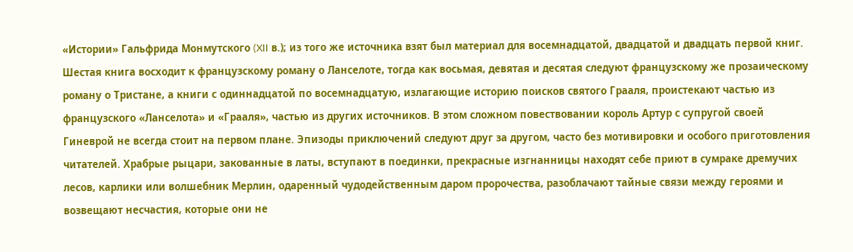«Истории» Гальфрида Монмутского (XII в.); из того же источника взят был материал для восемнадцатой, двадцатой и двадцать первой книг. Шестая книга восходит к французскому роману о Ланселоте, тогда как восьмая, девятая и десятая следуют французскому же прозаическому роману о Тристане, а книги с одиннадцатой по восемнадцатую, излагающие историю поисков святого Грааля, проистекают частью из французского «Ланселота» и «Грааля», частью из других источников. В этом сложном повествовании король Артур с супругой своей Гиневрой не всегда стоит на первом плане. Эпизоды приключений следуют друг за другом, часто без мотивировки и особого приготовления читателей. Храбрые рыцари, закованные в латы, вступают в поединки, прекрасные изгнанницы находят себе приют в сумраке дремучих лесов, карлики или волшебник Мерлин, одаренный чудодейственным даром пророчества, разоблачают тайные связи между героями и возвещают несчастия, которые они не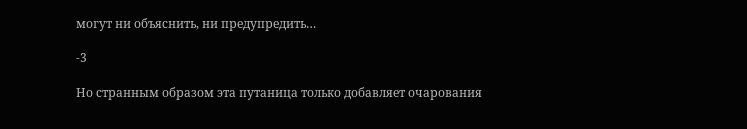могут ни объяснить, ни предупредить…

-3

Но странным образом эта путаница только добавляет очарования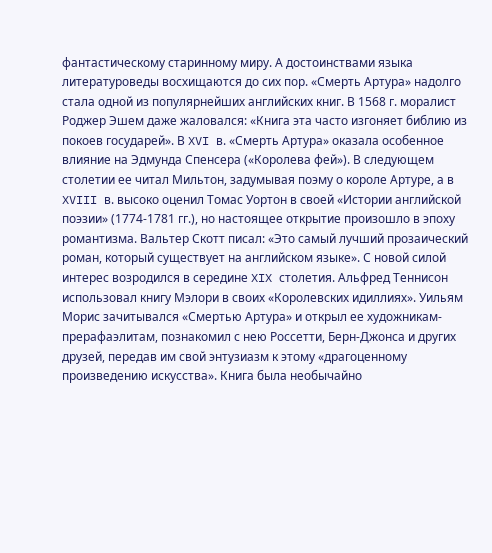фантастическому старинному миру. А достоинствами языка литературоведы восхищаются до сих пор. «Смерть Артура» надолго стала одной из популярнейших английских книг. В 1568 г. моралист Роджер Эшем даже жаловался: «Книга эта часто изгоняет библию из покоев государей». В XVI в. «Смерть Артура» оказала особенное влияние на Эдмунда Спенсера («Королева фей»). В следующем столетии ее читал Мильтон, задумывая поэму о короле Артуре, а в XVIII в. высоко оценил Томас Уортон в своей «Истории английской поэзии» (1774-1781 гг.), но настоящее открытие произошло в эпоху романтизма. Вальтер Скотт писал: «Это самый лучший прозаический роман, который существует на английском языке». С новой силой интерес возродился в середине XIX столетия. Альфред Теннисон использовал книгу Мэлори в своих «Королевских идиллиях». Уильям Морис зачитывался «Смертью Артура» и открыл ее художникам-прерафаэлитам, познакомил с нею Россетти, Берн-Джонса и других друзей, передав им свой энтузиазм к этому «драгоценному произведению искусства». Книга была необычайно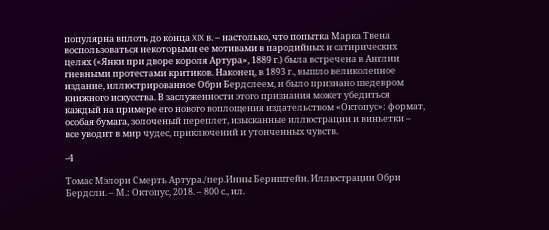популярна вплоть до конца XIX в. – настолько, что попытка Марка Твена воспользоваться некоторыми ее мотивами в пародийных и сатирических целях («Янки при дворе короля Артура», 1889 г.) была встречена в Англии гневными протестами критиков. Наконец, в 1893 г., вышло великолепное издание, иллюстрированное Обри Бердслеем, и было признано шедевром книжного искусства. В заслуженности этого признания может убедиться каждый на примере его нового воплощения издательством «Октопус»: формат, особая бумага, золоченый переплет, изысканные иллюстрации и виньетки – все уводит в мир чудес, приключений и утонченных чувств.

-4

Томас Мэлори Смерть Артура./пер.Инны Бернштейн. Иллюстрации Обри Бердсли. – М.: Октопус, 2018. – 800 с., ил.